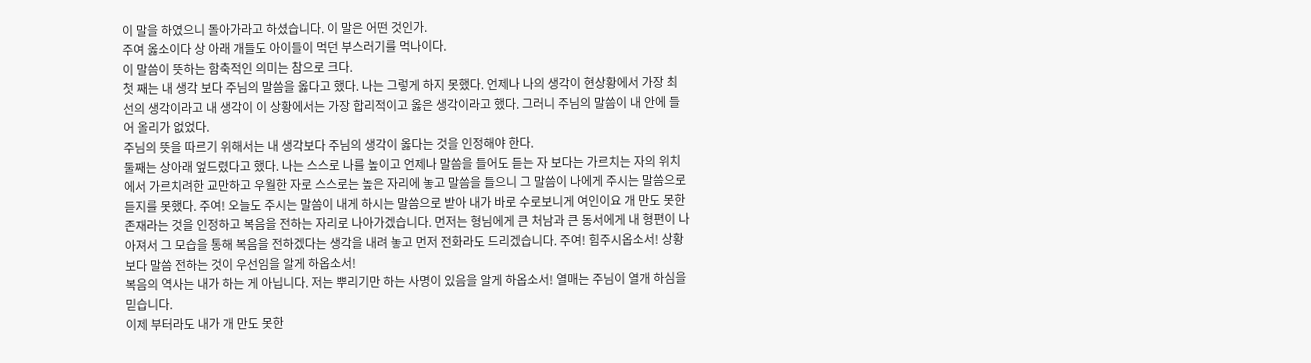이 말을 하였으니 돌아가라고 하셨습니다. 이 말은 어떤 것인가.
주여 옳소이다 상 아래 개들도 아이들이 먹던 부스러기를 먹나이다.
이 말씀이 뜻하는 함축적인 의미는 참으로 크다.
첫 째는 내 생각 보다 주님의 말씀을 옳다고 했다. 나는 그렇게 하지 못했다. 언제나 나의 생각이 현상황에서 가장 최선의 생각이라고 내 생각이 이 상황에서는 가장 합리적이고 옳은 생각이라고 했다. 그러니 주님의 말씀이 내 안에 들어 올리가 없었다.
주님의 뜻을 따르기 위해서는 내 생각보다 주님의 생각이 옳다는 것을 인정해야 한다.
둘째는 상아래 엎드렸다고 했다. 나는 스스로 나를 높이고 언제나 말씀을 들어도 듣는 자 보다는 가르치는 자의 위치에서 가르치려한 교만하고 우월한 자로 스스로는 높은 자리에 놓고 말씀을 들으니 그 말씀이 나에게 주시는 말씀으로 듣지를 못했다. 주여! 오늘도 주시는 말씀이 내게 하시는 말씀으로 받아 내가 바로 수로보니게 여인이요 개 만도 못한 존재라는 것을 인정하고 복음을 전하는 자리로 나아가겠습니다. 먼저는 형님에게 큰 처남과 큰 동서에게 내 형편이 나아져서 그 모습을 통해 복음을 전하겠다는 생각을 내려 놓고 먼저 전화라도 드리겠습니다. 주여! 힘주시옵소서! 상황보다 말씀 전하는 것이 우선임을 알게 하옵소서!
복음의 역사는 내가 하는 게 아닙니다. 저는 뿌리기만 하는 사명이 있음을 알게 하옵소서! 열매는 주님이 열개 하심을 믿습니다.
이제 부터라도 내가 개 만도 못한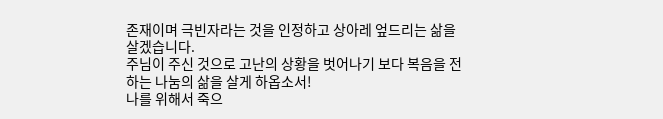존재이며 극빈자라는 것을 인정하고 상아레 엎드리는 삶을 살겠습니다.
주님이 주신 것으로 고난의 상황을 벗어나기 보다 복음을 전하는 나눔의 삶을 살게 하옵소서!
나를 위해서 죽으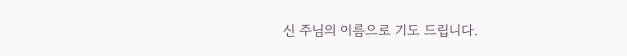신 주님의 이름으로 기도 드립니다.